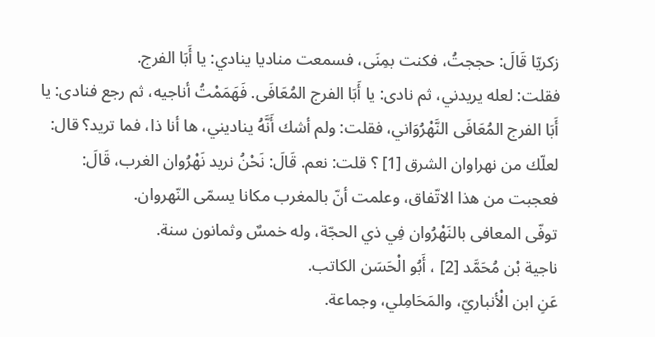زكريّا قَالَ: حججتُ، فكنت بمِنَى، فسمعت مناديا ينادي: يا أَبَا الفرج.
فقلت: لعله يريدني، ثم نادى: يا أَبَا الفرج المُعَافَى. فَهَمَمْتُ أناجيه، ثم رجع فنادى: يا أَبَا الفرج المُعَافَى النَّهْرُوَاني، فقلت: ولم أشك أَنَّهُ يناديني، ها أنا ذا، فما تريد؟ قال: لعلّك من نهراوان الشرق [1] ؟ قلت: نعم. قَالَ: نَحْنُ نريد نَهْرُوان الغرب، قَالَ: فعجبت من هذا الاتّفاق، وعلمت أنّ بالمغرب مكانا يسمّى النّهروان.
توفّى المعافى بالنَهْرُوان فِي ذي الحجّة، وله خمسٌ وثمانون سنة.
ناجية بْن مُحَمَّد [2] ، أَبُو الْحَسَن الكاتب.
عَنِ ابن الْأنباريّ، والمَحَامِلي، وجماعة.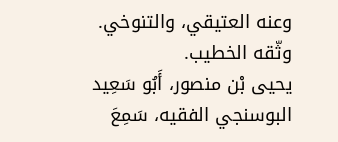وعنه العتيقي، والتنوخي.
وثّقه الخطيب.
يحيى بْن منصور، أَبُو سَعِيد البوسنجي الفقيه، سَمِعَ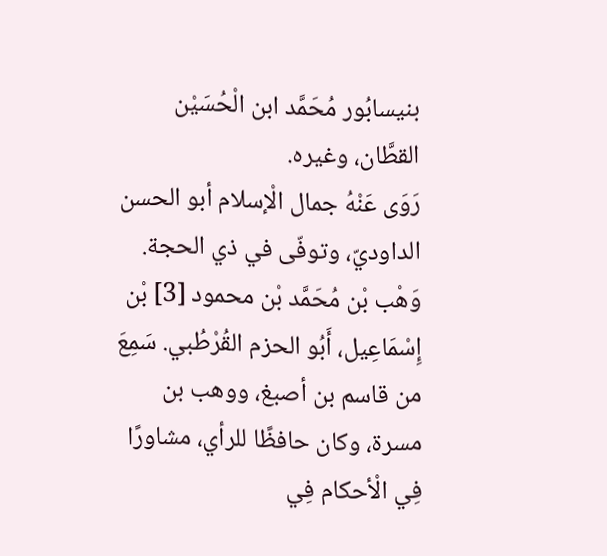بنيسابُور مُحَمَّد ابن الْحُسَيْن القطَّان، وغيره.
رَوَى عَنْهُ جمال الْإسلام أبو الحسن الداوديّ، وتوفّى في ذي الحجة.
وَهْب بْن مُحَمَّد بْن محمود [3] بْن إِسْمَاعِيل، أَبُو الحزم القُرْطُبي. سَمِعَ من قاسم بن أصبغ، ووهب بن مسرة، وكان حافظًا للرأي، مشاورًا فِي الْأحكام فِي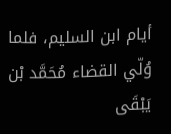أيام ابن السليم، فلما وُلّي القضاء مُحَمَّد بْن يَبْقَى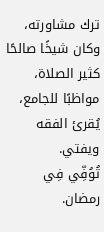ترك مشاورته، وكان شيخًا صالحًا كثير الصلاة، مواظبًا للجامع، يُقرئ الفقه ويفتي.
تُوُفِّي فِي رمضان.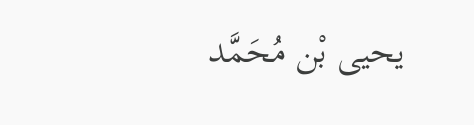يحيى بْن مُحَمَّد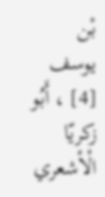بْن يوسف [4] ، أَبُو زكريّا الْأشعري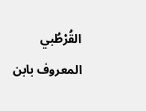القُرْطُبي المعروف بابن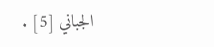الجباني [5] .